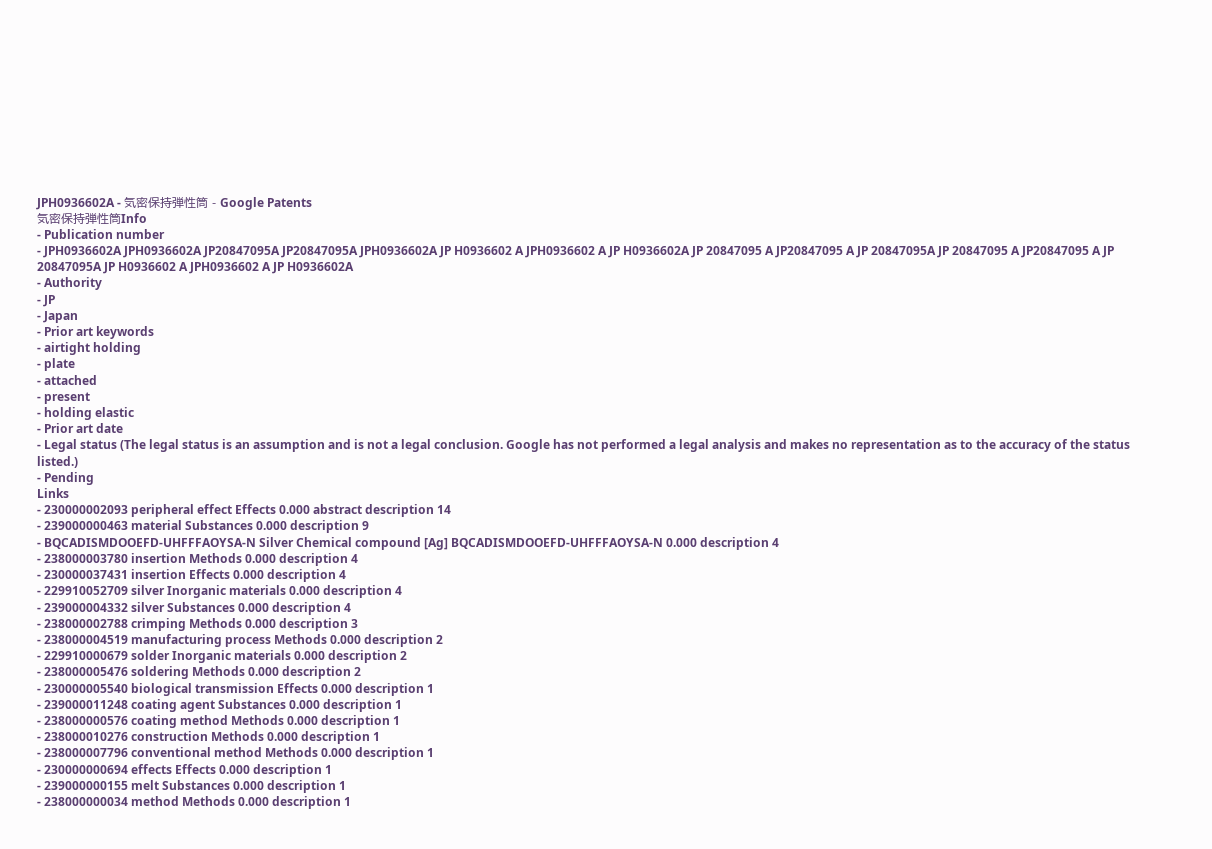JPH0936602A - 気密保持弾性筒 - Google Patents
気密保持弾性筒Info
- Publication number
- JPH0936602A JPH0936602A JP20847095A JP20847095A JPH0936602A JP H0936602 A JPH0936602 A JP H0936602A JP 20847095 A JP20847095 A JP 20847095A JP 20847095 A JP20847095 A JP 20847095A JP H0936602 A JPH0936602 A JP H0936602A
- Authority
- JP
- Japan
- Prior art keywords
- airtight holding
- plate
- attached
- present
- holding elastic
- Prior art date
- Legal status (The legal status is an assumption and is not a legal conclusion. Google has not performed a legal analysis and makes no representation as to the accuracy of the status listed.)
- Pending
Links
- 230000002093 peripheral effect Effects 0.000 abstract description 14
- 239000000463 material Substances 0.000 description 9
- BQCADISMDOOEFD-UHFFFAOYSA-N Silver Chemical compound [Ag] BQCADISMDOOEFD-UHFFFAOYSA-N 0.000 description 4
- 238000003780 insertion Methods 0.000 description 4
- 230000037431 insertion Effects 0.000 description 4
- 229910052709 silver Inorganic materials 0.000 description 4
- 239000004332 silver Substances 0.000 description 4
- 238000002788 crimping Methods 0.000 description 3
- 238000004519 manufacturing process Methods 0.000 description 2
- 229910000679 solder Inorganic materials 0.000 description 2
- 238000005476 soldering Methods 0.000 description 2
- 230000005540 biological transmission Effects 0.000 description 1
- 239000011248 coating agent Substances 0.000 description 1
- 238000000576 coating method Methods 0.000 description 1
- 238000010276 construction Methods 0.000 description 1
- 238000007796 conventional method Methods 0.000 description 1
- 230000000694 effects Effects 0.000 description 1
- 239000000155 melt Substances 0.000 description 1
- 238000000034 method Methods 0.000 description 1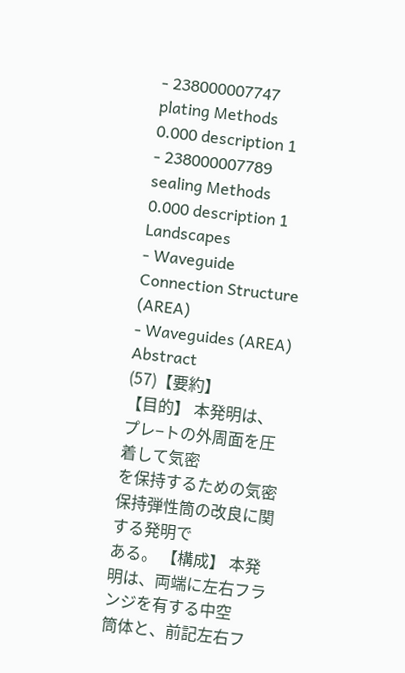- 238000007747 plating Methods 0.000 description 1
- 238000007789 sealing Methods 0.000 description 1
Landscapes
- Waveguide Connection Structure (AREA)
- Waveguides (AREA)
Abstract
(57)【要約】
【目的】 本発明は、プレ−トの外周面を圧着して気密
を保持するための気密保持弾性筒の改良に関する発明で
ある。 【構成】 本発明は、両端に左右フランジを有する中空
筒体と、前記左右フ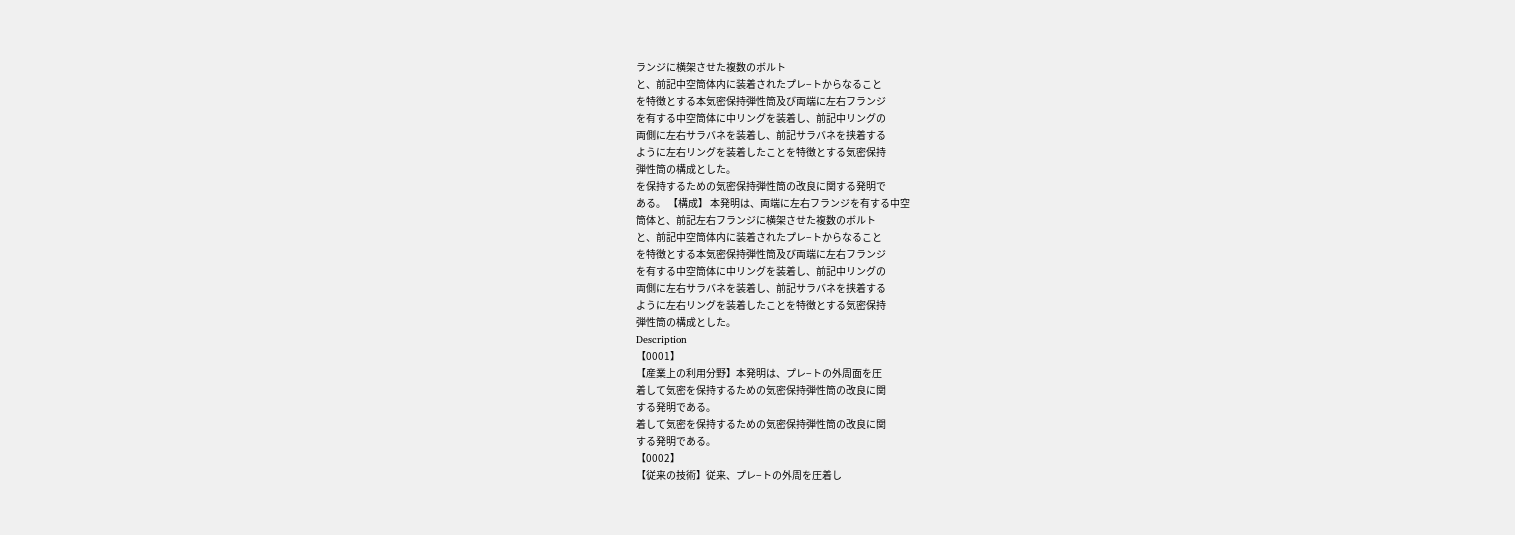ランジに横架させた複数のボルト
と、前記中空筒体内に装着されたプレ−トからなること
を特徴とする本気密保持弾性筒及び両端に左右フランジ
を有する中空筒体に中リングを装着し、前記中リングの
両側に左右サラバネを装着し、前記サラバネを挟着する
ように左右リングを装着したことを特徴とする気密保持
弾性筒の構成とした。
を保持するための気密保持弾性筒の改良に関する発明で
ある。 【構成】 本発明は、両端に左右フランジを有する中空
筒体と、前記左右フランジに横架させた複数のボルト
と、前記中空筒体内に装着されたプレ−トからなること
を特徴とする本気密保持弾性筒及び両端に左右フランジ
を有する中空筒体に中リングを装着し、前記中リングの
両側に左右サラバネを装着し、前記サラバネを挟着する
ように左右リングを装着したことを特徴とする気密保持
弾性筒の構成とした。
Description
【0001】
【産業上の利用分野】本発明は、プレ−トの外周面を圧
着して気密を保持するための気密保持弾性筒の改良に関
する発明である。
着して気密を保持するための気密保持弾性筒の改良に関
する発明である。
【0002】
【従来の技術】従来、プレ−トの外周を圧着し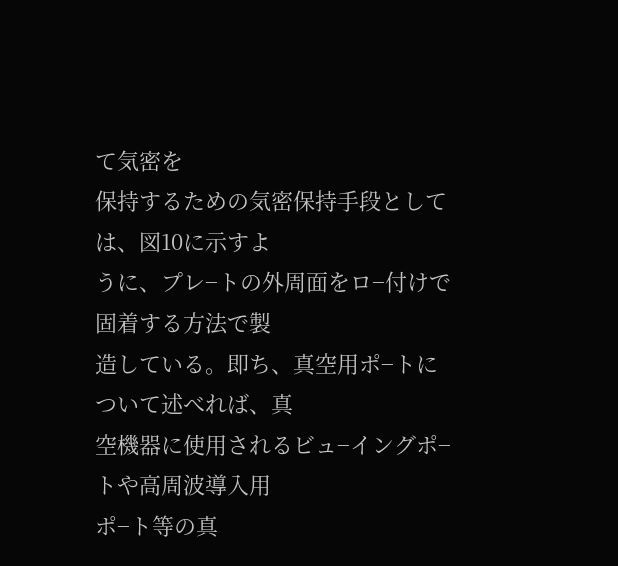て気密を
保持するための気密保持手段としては、図10に示すよ
うに、プレ−トの外周面をロ−付けで固着する方法で製
造している。即ち、真空用ポ−トについて述べれば、真
空機器に使用されるビュ−イングポ−トや高周波導入用
ポ−ト等の真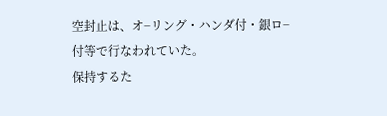空封止は、オ−リング・ハンダ付・銀ロ−
付等で行なわれていた。
保持するた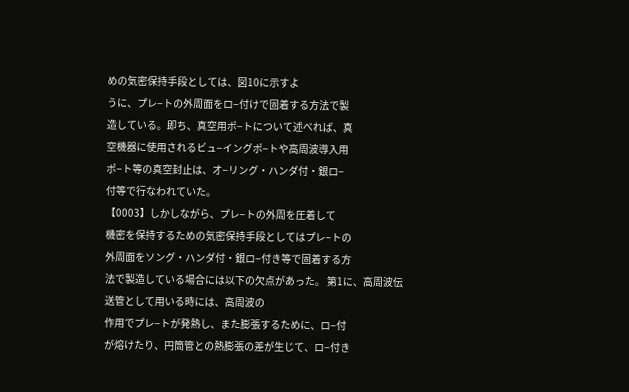めの気密保持手段としては、図10に示すよ
うに、プレ−トの外周面をロ−付けで固着する方法で製
造している。即ち、真空用ポ−トについて述べれば、真
空機器に使用されるビュ−イングポ−トや高周波導入用
ポ−ト等の真空封止は、オ−リング・ハンダ付・銀ロ−
付等で行なわれていた。
【0003】しかしながら、プレ−トの外周を圧着して
機密を保持するための気密保持手段としてはプレ−トの
外周面をソング・ハンダ付・銀ロ−付き等で固着する方
法で製造している場合には以下の欠点があった。 第1に、高周波伝送管として用いる時には、高周波の
作用でプレ−トが発熱し、また膨張するために、ロ−付
が熔けたり、円筒管との熱膨張の差が生じて、ロ−付き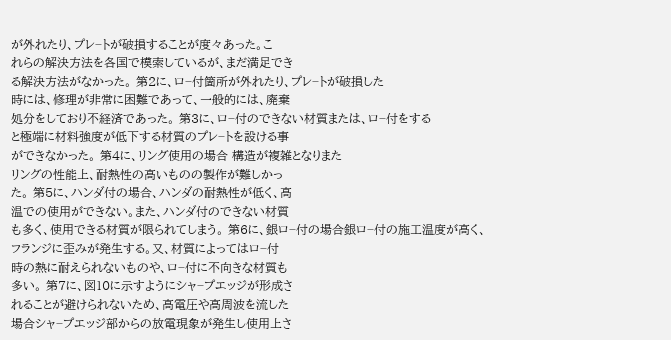が外れたり、プレ−トが破損することが度々あった。こ
れらの解決方法を各国で模索しているが、まだ満足でき
る解決方法がなかった。 第2に、ロ−付箇所が外れたり、プレ−トが破損した
時には、修理が非常に困難であって、一般的には、廃棄
処分をしており不経済であった。 第3に、ロ−付のできない材質または、ロ−付をする
と極端に材料強度が低下する材質のプレ−トを設ける事
ができなかった。 第4に、リング使用の場合 構造が複雑となりまた
リングの性能上、耐熱性の高いものの製作が難しかっ
た。 第5に、ハンダ付の場合、ハンダの耐熱性が低く、高
温での使用ができない。また、ハンダ付のできない材質
も多く、使用できる材質が限られてしまう。 第6に、銀ロ−付の場合銀ロ−付の施工温度が高く、
フランジに歪みが発生する。又、材質によってはロ−付
時の熱に耐えられないものや、ロ−付に不向きな材質も
多い。 第7に、図10に示すようにシャ−プエッジが形成さ
れることが避けられないため、高電圧や高周波を流した
場合シャ−プエッジ部からの放電現象が発生し使用上さ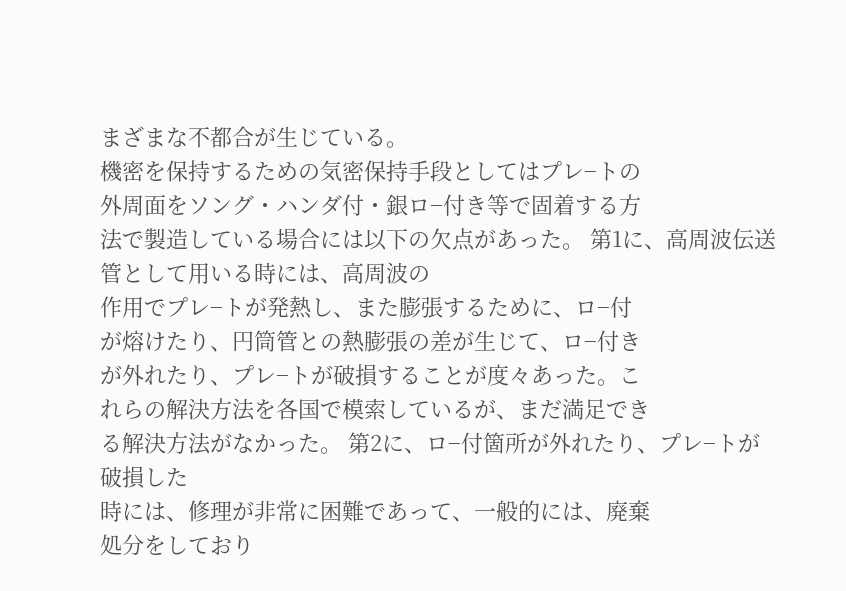まざまな不都合が生じている。
機密を保持するための気密保持手段としてはプレ−トの
外周面をソング・ハンダ付・銀ロ−付き等で固着する方
法で製造している場合には以下の欠点があった。 第1に、高周波伝送管として用いる時には、高周波の
作用でプレ−トが発熱し、また膨張するために、ロ−付
が熔けたり、円筒管との熱膨張の差が生じて、ロ−付き
が外れたり、プレ−トが破損することが度々あった。こ
れらの解決方法を各国で模索しているが、まだ満足でき
る解決方法がなかった。 第2に、ロ−付箇所が外れたり、プレ−トが破損した
時には、修理が非常に困難であって、一般的には、廃棄
処分をしており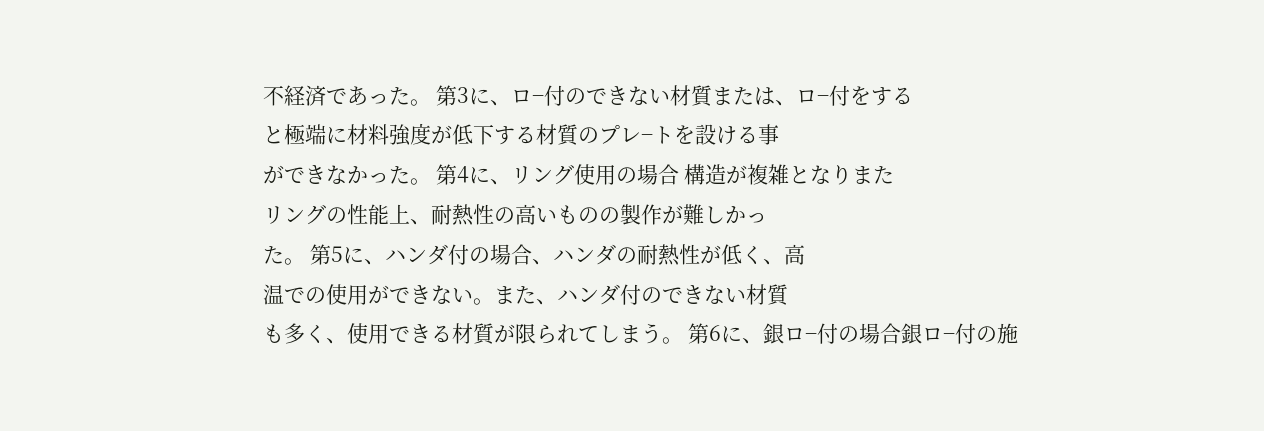不経済であった。 第3に、ロ−付のできない材質または、ロ−付をする
と極端に材料強度が低下する材質のプレ−トを設ける事
ができなかった。 第4に、リング使用の場合 構造が複雑となりまた
リングの性能上、耐熱性の高いものの製作が難しかっ
た。 第5に、ハンダ付の場合、ハンダの耐熱性が低く、高
温での使用ができない。また、ハンダ付のできない材質
も多く、使用できる材質が限られてしまう。 第6に、銀ロ−付の場合銀ロ−付の施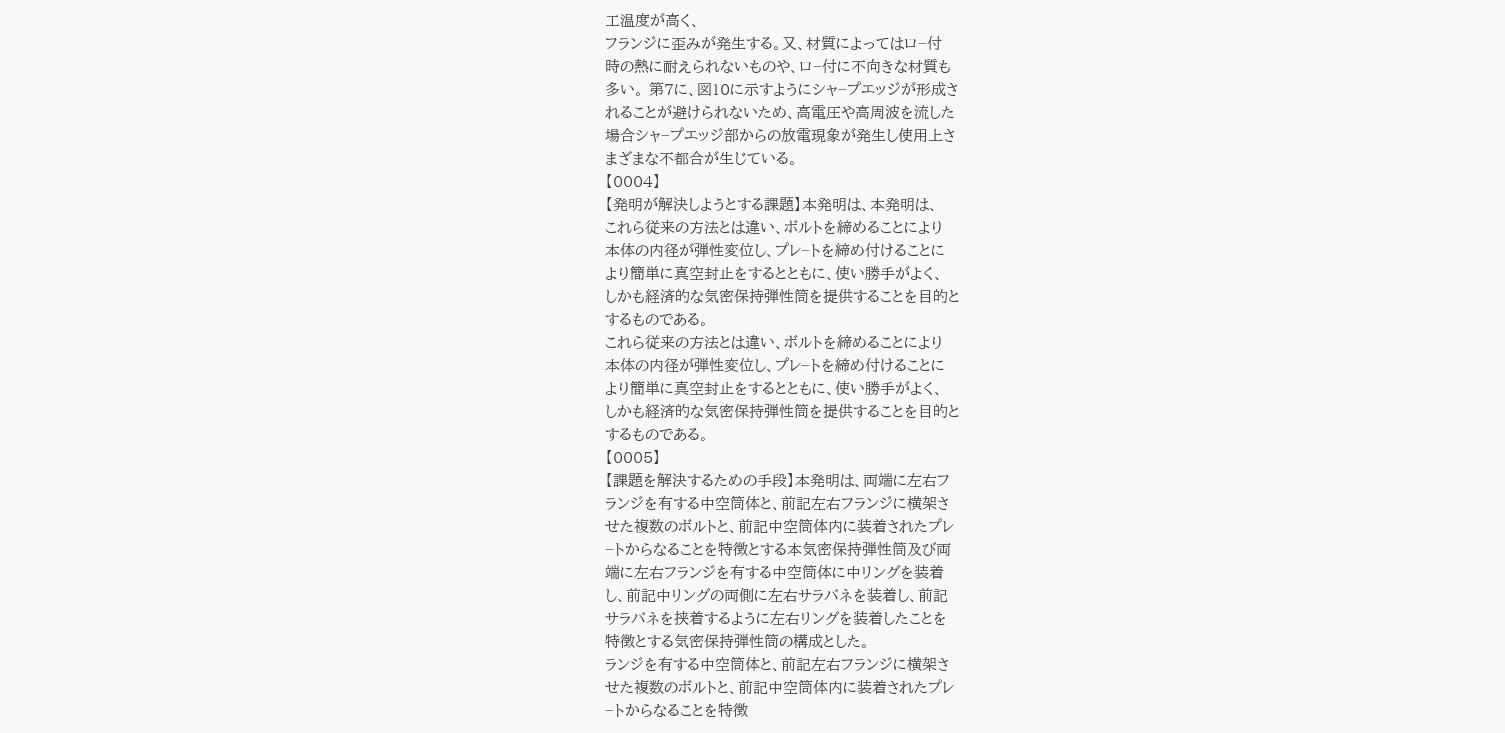工温度が高く、
フランジに歪みが発生する。又、材質によってはロ−付
時の熱に耐えられないものや、ロ−付に不向きな材質も
多い。 第7に、図10に示すようにシャ−プエッジが形成さ
れることが避けられないため、高電圧や高周波を流した
場合シャ−プエッジ部からの放電現象が発生し使用上さ
まざまな不都合が生じている。
【0004】
【発明が解決しようとする課題】本発明は、本発明は、
これら従来の方法とは違い、ボルトを締めることにより
本体の内径が弾性変位し、プレ−トを締め付けることに
より簡単に真空封止をするとともに、使い勝手がよく、
しかも経済的な気密保持弾性筒を提供することを目的と
するものである。
これら従来の方法とは違い、ボルトを締めることにより
本体の内径が弾性変位し、プレ−トを締め付けることに
より簡単に真空封止をするとともに、使い勝手がよく、
しかも経済的な気密保持弾性筒を提供することを目的と
するものである。
【0005】
【課題を解決するための手段】本発明は、両端に左右フ
ランジを有する中空筒体と、前記左右フランジに横架さ
せた複数のボルトと、前記中空筒体内に装着されたプレ
−トからなることを特徴とする本気密保持弾性筒及び両
端に左右フランジを有する中空筒体に中リングを装着
し、前記中リングの両側に左右サラバネを装着し、前記
サラバネを挟着するように左右リングを装着したことを
特徴とする気密保持弾性筒の構成とした。
ランジを有する中空筒体と、前記左右フランジに横架さ
せた複数のボルトと、前記中空筒体内に装着されたプレ
−トからなることを特徴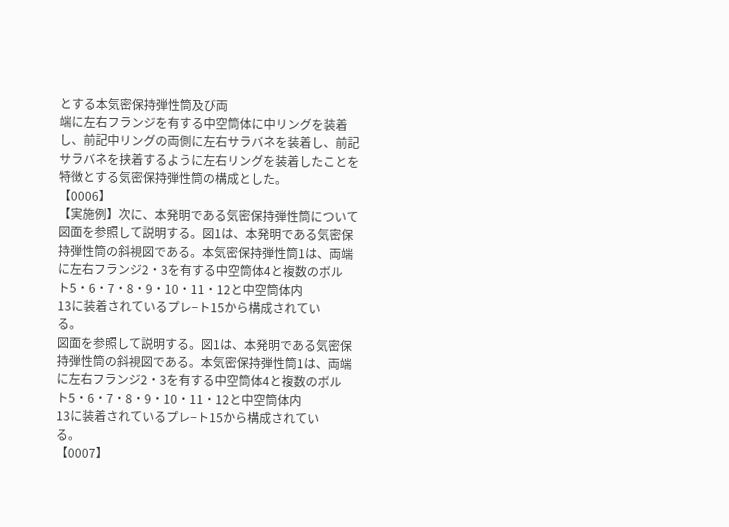とする本気密保持弾性筒及び両
端に左右フランジを有する中空筒体に中リングを装着
し、前記中リングの両側に左右サラバネを装着し、前記
サラバネを挟着するように左右リングを装着したことを
特徴とする気密保持弾性筒の構成とした。
【0006】
【実施例】次に、本発明である気密保持弾性筒について
図面を参照して説明する。図1は、本発明である気密保
持弾性筒の斜視図である。本気密保持弾性筒1は、両端
に左右フランジ2・3を有する中空筒体4と複数のボル
ト5・6・7・8・9・10・11・12と中空筒体内
13に装着されているプレ−ト15から構成されてい
る。
図面を参照して説明する。図1は、本発明である気密保
持弾性筒の斜視図である。本気密保持弾性筒1は、両端
に左右フランジ2・3を有する中空筒体4と複数のボル
ト5・6・7・8・9・10・11・12と中空筒体内
13に装着されているプレ−ト15から構成されてい
る。
【0007】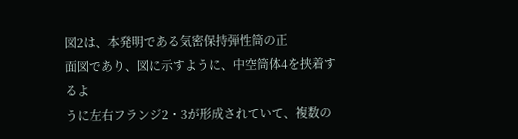図2は、本発明である気密保持弾性筒の正
面図であり、図に示すように、中空筒体4を挟着するよ
うに左右フランジ2・3が形成されていて、複数の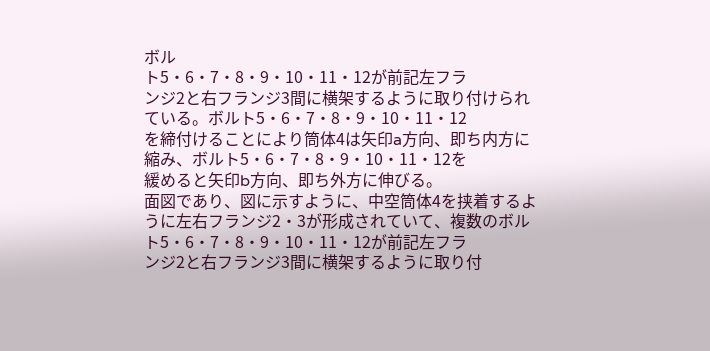ボル
ト5・6・7・8・9・10・11・12が前記左フラ
ンジ2と右フランジ3間に横架するように取り付けられ
ている。ボルト5・6・7・8・9・10・11・12
を締付けることにより筒体4は矢印a方向、即ち内方に
縮み、ボルト5・6・7・8・9・10・11・12を
緩めると矢印b方向、即ち外方に伸びる。
面図であり、図に示すように、中空筒体4を挟着するよ
うに左右フランジ2・3が形成されていて、複数のボル
ト5・6・7・8・9・10・11・12が前記左フラ
ンジ2と右フランジ3間に横架するように取り付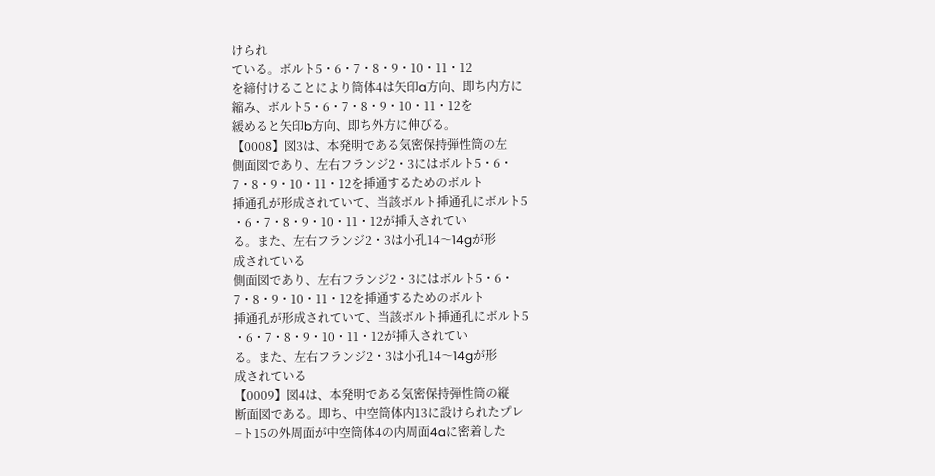けられ
ている。ボルト5・6・7・8・9・10・11・12
を締付けることにより筒体4は矢印a方向、即ち内方に
縮み、ボルト5・6・7・8・9・10・11・12を
緩めると矢印b方向、即ち外方に伸びる。
【0008】図3は、本発明である気密保持弾性筒の左
側面図であり、左右フランジ2・3にはボルト5・6・
7・8・9・10・11・12を挿通するためのボルト
挿通孔が形成されていて、当該ボルト挿通孔にボルト5
・6・7・8・9・10・11・12が挿入されてい
る。また、左右フランジ2・3は小孔14〜14gが形
成されている
側面図であり、左右フランジ2・3にはボルト5・6・
7・8・9・10・11・12を挿通するためのボルト
挿通孔が形成されていて、当該ボルト挿通孔にボルト5
・6・7・8・9・10・11・12が挿入されてい
る。また、左右フランジ2・3は小孔14〜14gが形
成されている
【0009】図4は、本発明である気密保持弾性筒の縦
断面図である。即ち、中空筒体内13に設けられたプレ
−ト15の外周面が中空筒体4の内周面4aに密着した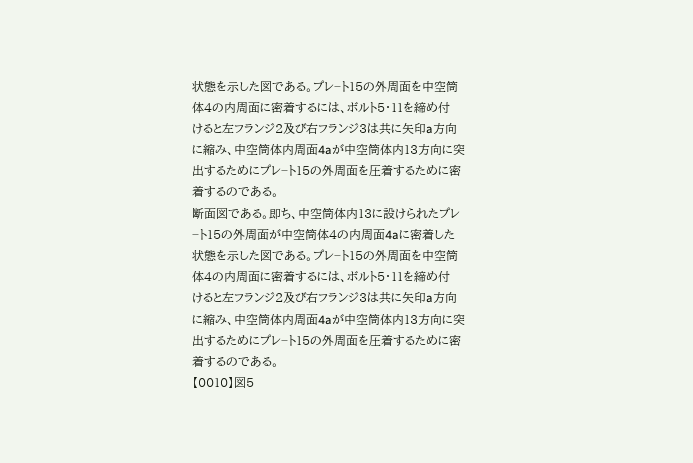状態を示した図である。プレ−ト15の外周面を中空筒
体4の内周面に密着するには、ボルト5・11を締め付
けると左フランジ2及び右フランジ3は共に矢印a方向
に縮み、中空筒体内周面4aが中空筒体内13方向に突
出するためにプレ−ト15の外周面を圧着するために密
着するのである。
断面図である。即ち、中空筒体内13に設けられたプレ
−ト15の外周面が中空筒体4の内周面4aに密着した
状態を示した図である。プレ−ト15の外周面を中空筒
体4の内周面に密着するには、ボルト5・11を締め付
けると左フランジ2及び右フランジ3は共に矢印a方向
に縮み、中空筒体内周面4aが中空筒体内13方向に突
出するためにプレ−ト15の外周面を圧着するために密
着するのである。
【0010】図5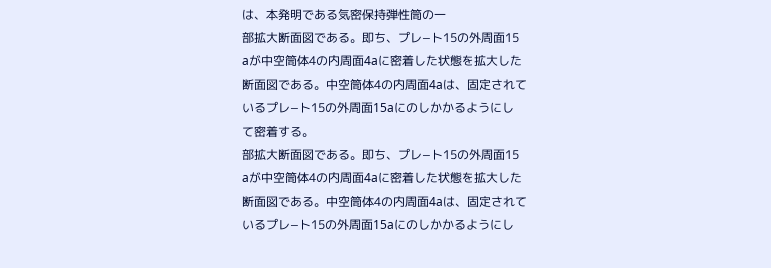は、本発明である気密保持弾性筒の一
部拡大断面図である。即ち、プレ−ト15の外周面15
aが中空筒体4の内周面4aに密着した状態を拡大した
断面図である。中空筒体4の内周面4aは、固定されて
いるプレ−ト15の外周面15aにのしかかるようにし
て密着する。
部拡大断面図である。即ち、プレ−ト15の外周面15
aが中空筒体4の内周面4aに密着した状態を拡大した
断面図である。中空筒体4の内周面4aは、固定されて
いるプレ−ト15の外周面15aにのしかかるようにし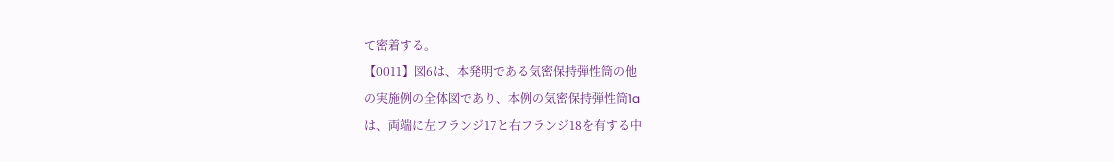て密着する。
【0011】図6は、本発明である気密保持弾性筒の他
の実施例の全体図であり、本例の気密保持弾性筒1a
は、両端に左フランジ17と右フランジ18を有する中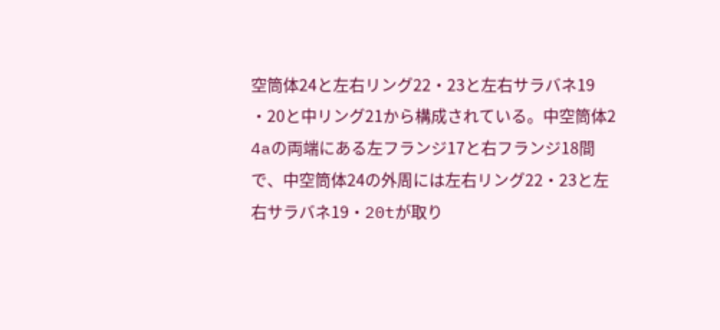空筒体24と左右リング22・23と左右サラバネ19
・20と中リング21から構成されている。中空筒体2
4aの両端にある左フランジ17と右フランジ18間
で、中空筒体24の外周には左右リング22・23と左
右サラバネ19・20tが取り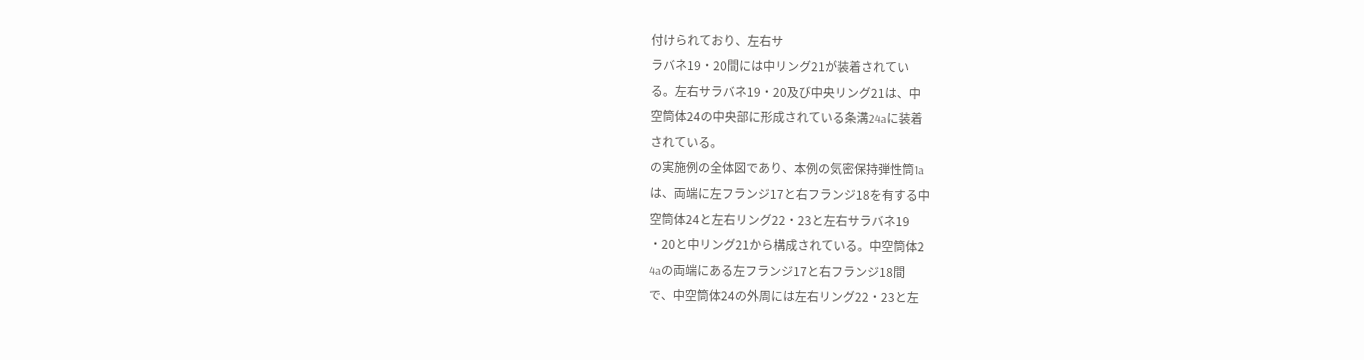付けられており、左右サ
ラバネ19・20間には中リング21が装着されてい
る。左右サラバネ19・20及び中央リング21は、中
空筒体24の中央部に形成されている条溝24aに装着
されている。
の実施例の全体図であり、本例の気密保持弾性筒1a
は、両端に左フランジ17と右フランジ18を有する中
空筒体24と左右リング22・23と左右サラバネ19
・20と中リング21から構成されている。中空筒体2
4aの両端にある左フランジ17と右フランジ18間
で、中空筒体24の外周には左右リング22・23と左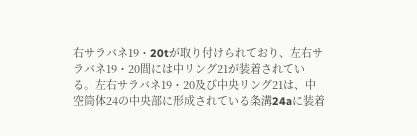右サラバネ19・20tが取り付けられており、左右サ
ラバネ19・20間には中リング21が装着されてい
る。左右サラバネ19・20及び中央リング21は、中
空筒体24の中央部に形成されている条溝24aに装着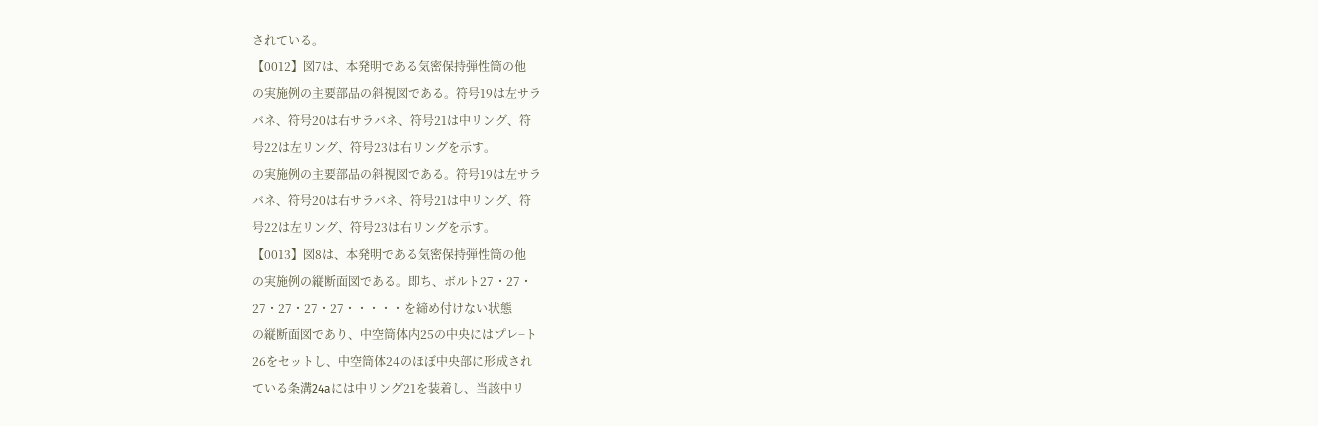されている。
【0012】図7は、本発明である気密保持弾性筒の他
の実施例の主要部品の斜視図である。符号19は左サラ
バネ、符号20は右サラバネ、符号21は中リング、符
号22は左リング、符号23は右リングを示す。
の実施例の主要部品の斜視図である。符号19は左サラ
バネ、符号20は右サラバネ、符号21は中リング、符
号22は左リング、符号23は右リングを示す。
【0013】図8は、本発明である気密保持弾性筒の他
の実施例の縦断面図である。即ち、ボルト27・27・
27・27・27・27・・・・・を締め付けない状態
の縦断面図であり、中空筒体内25の中央にはプレ−ト
26をセットし、中空筒体24のほぼ中央部に形成され
ている条溝24aには中リング21を装着し、当該中リ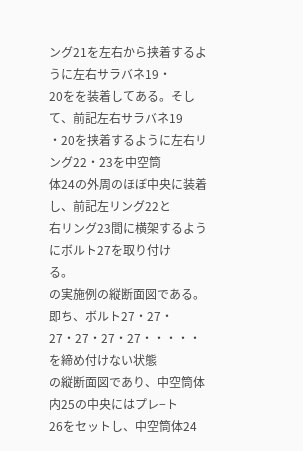ング21を左右から挟着するように左右サラバネ19・
20をを装着してある。そして、前記左右サラバネ19
・20を挟着するように左右リング22・23を中空筒
体24の外周のほぼ中央に装着し、前記左リング22と
右リング23間に横架するようにボルト27を取り付け
る。
の実施例の縦断面図である。即ち、ボルト27・27・
27・27・27・27・・・・・を締め付けない状態
の縦断面図であり、中空筒体内25の中央にはプレ−ト
26をセットし、中空筒体24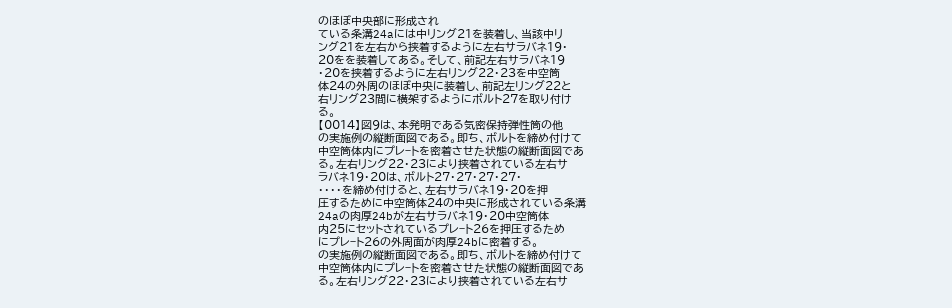のほぼ中央部に形成され
ている条溝24aには中リング21を装着し、当該中リ
ング21を左右から挟着するように左右サラバネ19・
20をを装着してある。そして、前記左右サラバネ19
・20を挟着するように左右リング22・23を中空筒
体24の外周のほぼ中央に装着し、前記左リング22と
右リング23間に横架するようにボルト27を取り付け
る。
【0014】図9は、本発明である気密保持弾性筒の他
の実施例の縦断面図である。即ち、ボルトを締め付けて
中空筒体内にプレ−トを密着させた状態の縦断面図であ
る。左右リング22・23により挟着されている左右サ
ラバネ19・20は、ボルト27・27・27・27・
・・・・を締め付けると、左右サラバネ19・20を押
圧するために中空筒体24の中央に形成されている条溝
24aの肉厚24bが左右サラバネ19・20中空筒体
内25にセットされているプレ−ト26を押圧するため
にプレ−ト26の外周面が肉厚24bに密着する。
の実施例の縦断面図である。即ち、ボルトを締め付けて
中空筒体内にプレ−トを密着させた状態の縦断面図であ
る。左右リング22・23により挟着されている左右サ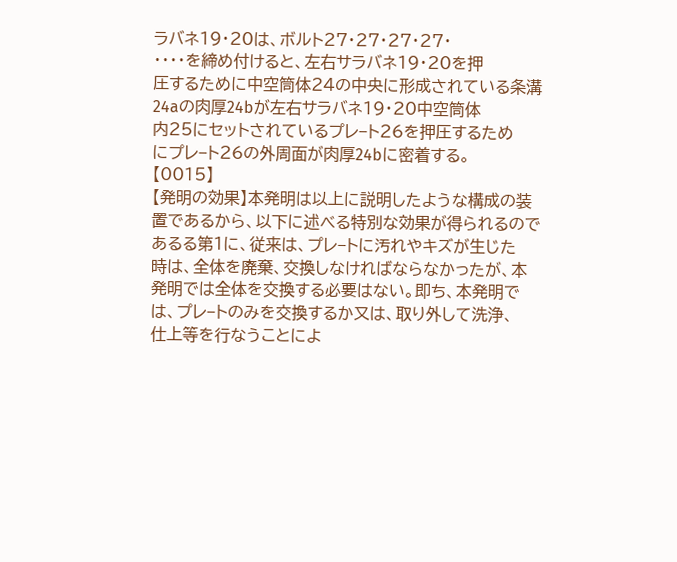ラバネ19・20は、ボルト27・27・27・27・
・・・・を締め付けると、左右サラバネ19・20を押
圧するために中空筒体24の中央に形成されている条溝
24aの肉厚24bが左右サラバネ19・20中空筒体
内25にセットされているプレ−ト26を押圧するため
にプレ−ト26の外周面が肉厚24bに密着する。
【0015】
【発明の効果】本発明は以上に説明したような構成の装
置であるから、以下に述べる特別な効果が得られるので
あるる第1に、従来は、プレ−トに汚れやキズが生じた
時は、全体を廃棄、交換しなければならなかったが、本
発明では全体を交換する必要はない。即ち、本発明で
は、プレ−トのみを交換するか又は、取り外して洗浄、
仕上等を行なうことによ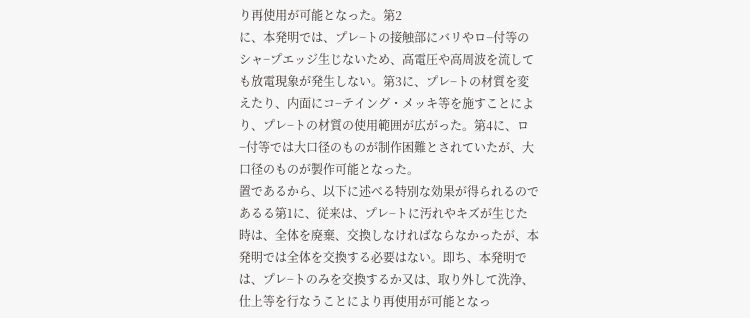り再使用が可能となった。第2
に、本発明では、プレ−トの接触部にバリやロ−付等の
シャ−プエッジ生じないため、高電圧や高周波を流して
も放電現象が発生しない。第3に、プレ−トの材質を変
えたり、内面にコ−テイング・メッキ等を施すことによ
り、プレ−トの材質の使用範囲が広がった。第4に、ロ
−付等では大口径のものが制作困難とされていたが、大
口径のものが製作可能となった。
置であるから、以下に述べる特別な効果が得られるので
あるる第1に、従来は、プレ−トに汚れやキズが生じた
時は、全体を廃棄、交換しなければならなかったが、本
発明では全体を交換する必要はない。即ち、本発明で
は、プレ−トのみを交換するか又は、取り外して洗浄、
仕上等を行なうことにより再使用が可能となっ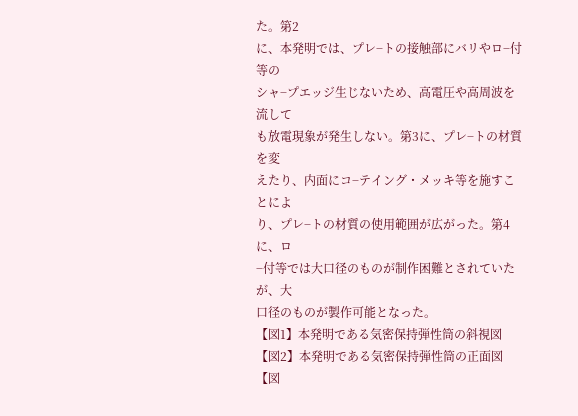た。第2
に、本発明では、プレ−トの接触部にバリやロ−付等の
シャ−プエッジ生じないため、高電圧や高周波を流して
も放電現象が発生しない。第3に、プレ−トの材質を変
えたり、内面にコ−テイング・メッキ等を施すことによ
り、プレ−トの材質の使用範囲が広がった。第4に、ロ
−付等では大口径のものが制作困難とされていたが、大
口径のものが製作可能となった。
【図1】本発明である気密保持弾性筒の斜視図
【図2】本発明である気密保持弾性筒の正面図
【図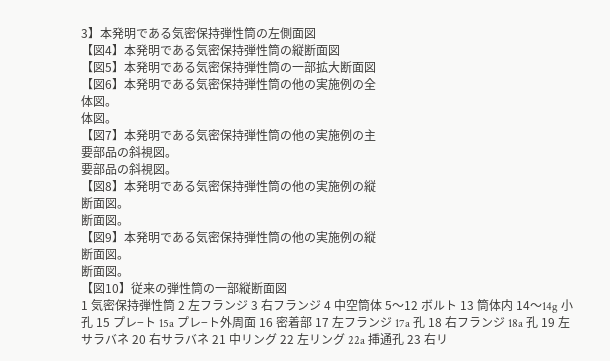3】本発明である気密保持弾性筒の左側面図
【図4】本発明である気密保持弾性筒の縦断面図
【図5】本発明である気密保持弾性筒の一部拡大断面図
【図6】本発明である気密保持弾性筒の他の実施例の全
体図。
体図。
【図7】本発明である気密保持弾性筒の他の実施例の主
要部品の斜視図。
要部品の斜視図。
【図8】本発明である気密保持弾性筒の他の実施例の縦
断面図。
断面図。
【図9】本発明である気密保持弾性筒の他の実施例の縦
断面図。
断面図。
【図10】従来の弾性筒の一部縦断面図
1 気密保持弾性筒 2 左フランジ 3 右フランジ 4 中空筒体 5〜12 ボルト 13 筒体内 14〜14g 小孔 15 プレ−ト 15a プレ−ト外周面 16 密着部 17 左フランジ 17a 孔 18 右フランジ 18a 孔 19 左サラバネ 20 右サラバネ 21 中リング 22 左リング 22a 挿通孔 23 右リ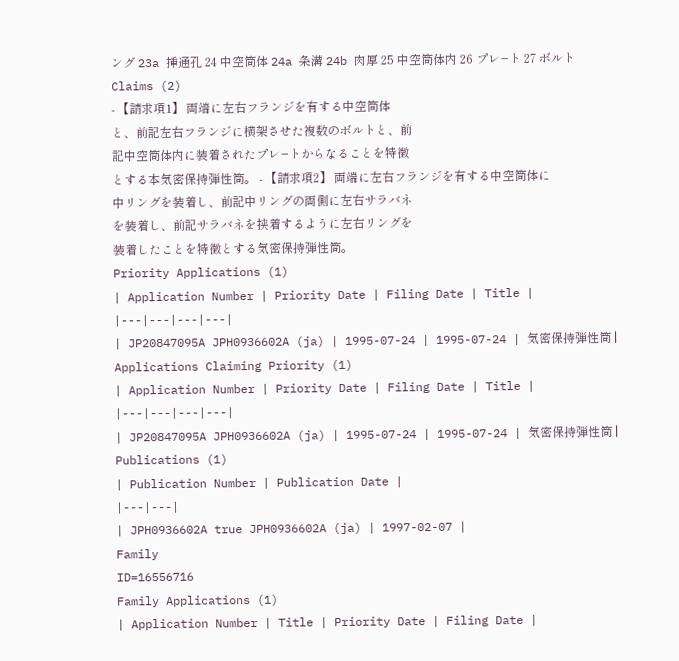ング 23a 挿通孔 24 中空筒体 24a 条溝 24b 肉厚 25 中空筒体内 26 プレ−ト 27 ボルト
Claims (2)
- 【請求項1】 両端に左右フランジを有する中空筒体
と、前記左右フランジに横架させた複数のボルトと、前
記中空筒体内に装着されたプレ−トからなることを特徴
とする本気密保持弾性筒。 - 【請求項2】 両端に左右フランジを有する中空筒体に
中リングを装着し、前記中リングの両側に左右サラバネ
を装着し、前記サラバネを挟着するように左右リングを
装着したことを特徴とする気密保持弾性筒。
Priority Applications (1)
| Application Number | Priority Date | Filing Date | Title |
|---|---|---|---|
| JP20847095A JPH0936602A (ja) | 1995-07-24 | 1995-07-24 | 気密保持弾性筒 |
Applications Claiming Priority (1)
| Application Number | Priority Date | Filing Date | Title |
|---|---|---|---|
| JP20847095A JPH0936602A (ja) | 1995-07-24 | 1995-07-24 | 気密保持弾性筒 |
Publications (1)
| Publication Number | Publication Date |
|---|---|
| JPH0936602A true JPH0936602A (ja) | 1997-02-07 |
Family
ID=16556716
Family Applications (1)
| Application Number | Title | Priority Date | Filing Date |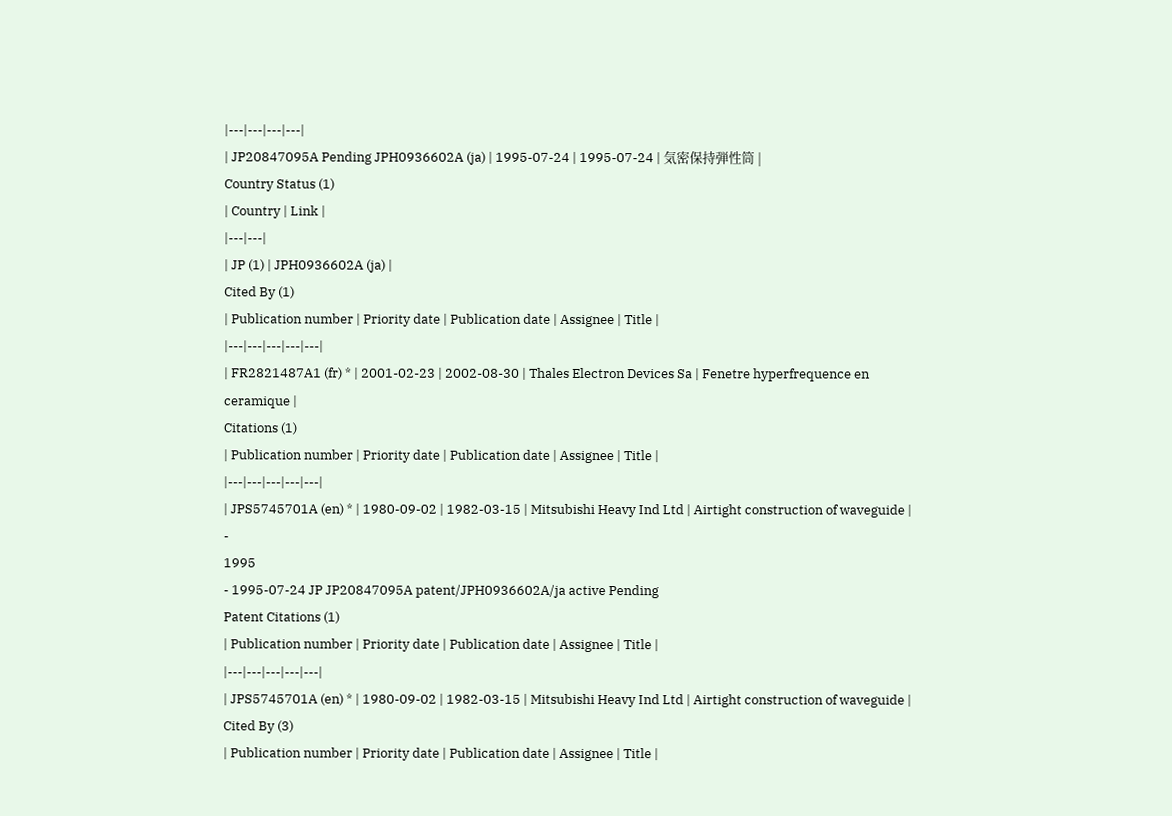|---|---|---|---|
| JP20847095A Pending JPH0936602A (ja) | 1995-07-24 | 1995-07-24 | 気密保持弾性筒 |
Country Status (1)
| Country | Link |
|---|---|
| JP (1) | JPH0936602A (ja) |
Cited By (1)
| Publication number | Priority date | Publication date | Assignee | Title |
|---|---|---|---|---|
| FR2821487A1 (fr) * | 2001-02-23 | 2002-08-30 | Thales Electron Devices Sa | Fenetre hyperfrequence en ceramique |
Citations (1)
| Publication number | Priority date | Publication date | Assignee | Title |
|---|---|---|---|---|
| JPS5745701A (en) * | 1980-09-02 | 1982-03-15 | Mitsubishi Heavy Ind Ltd | Airtight construction of waveguide |
-
1995
- 1995-07-24 JP JP20847095A patent/JPH0936602A/ja active Pending
Patent Citations (1)
| Publication number | Priority date | Publication date | Assignee | Title |
|---|---|---|---|---|
| JPS5745701A (en) * | 1980-09-02 | 1982-03-15 | Mitsubishi Heavy Ind Ltd | Airtight construction of waveguide |
Cited By (3)
| Publication number | Priority date | Publication date | Assignee | Title |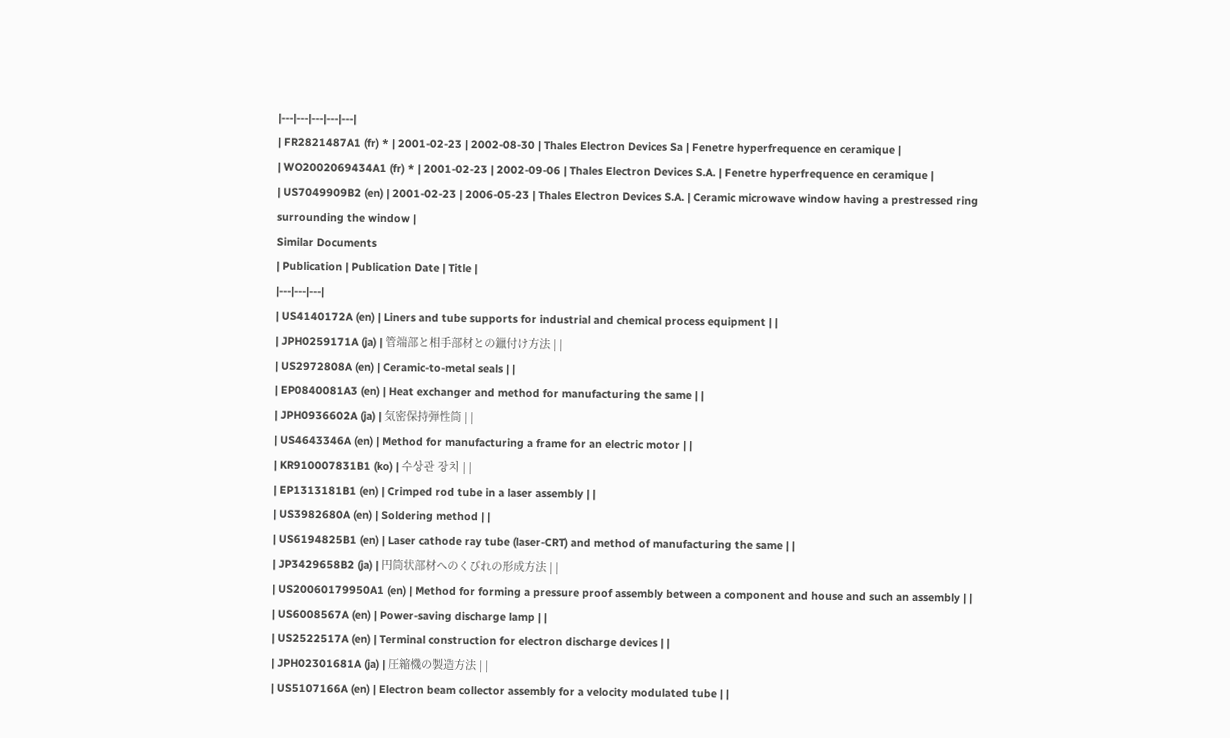|---|---|---|---|---|
| FR2821487A1 (fr) * | 2001-02-23 | 2002-08-30 | Thales Electron Devices Sa | Fenetre hyperfrequence en ceramique |
| WO2002069434A1 (fr) * | 2001-02-23 | 2002-09-06 | Thales Electron Devices S.A. | Fenetre hyperfrequence en ceramique |
| US7049909B2 (en) | 2001-02-23 | 2006-05-23 | Thales Electron Devices S.A. | Ceramic microwave window having a prestressed ring surrounding the window |
Similar Documents
| Publication | Publication Date | Title |
|---|---|---|
| US4140172A (en) | Liners and tube supports for industrial and chemical process equipment | |
| JPH0259171A (ja) | 管端部と相手部材との鑞付け方法 | |
| US2972808A (en) | Ceramic-to-metal seals | |
| EP0840081A3 (en) | Heat exchanger and method for manufacturing the same | |
| JPH0936602A (ja) | 気密保持弾性筒 | |
| US4643346A (en) | Method for manufacturing a frame for an electric motor | |
| KR910007831B1 (ko) | 수상관 장치 | |
| EP1313181B1 (en) | Crimped rod tube in a laser assembly | |
| US3982680A (en) | Soldering method | |
| US6194825B1 (en) | Laser cathode ray tube (laser-CRT) and method of manufacturing the same | |
| JP3429658B2 (ja) | 円筒状部材へのくびれの形成方法 | |
| US20060179950A1 (en) | Method for forming a pressure proof assembly between a component and house and such an assembly | |
| US6008567A (en) | Power-saving discharge lamp | |
| US2522517A (en) | Terminal construction for electron discharge devices | |
| JPH02301681A (ja) | 圧縮機の製造方法 | |
| US5107166A (en) | Electron beam collector assembly for a velocity modulated tube | |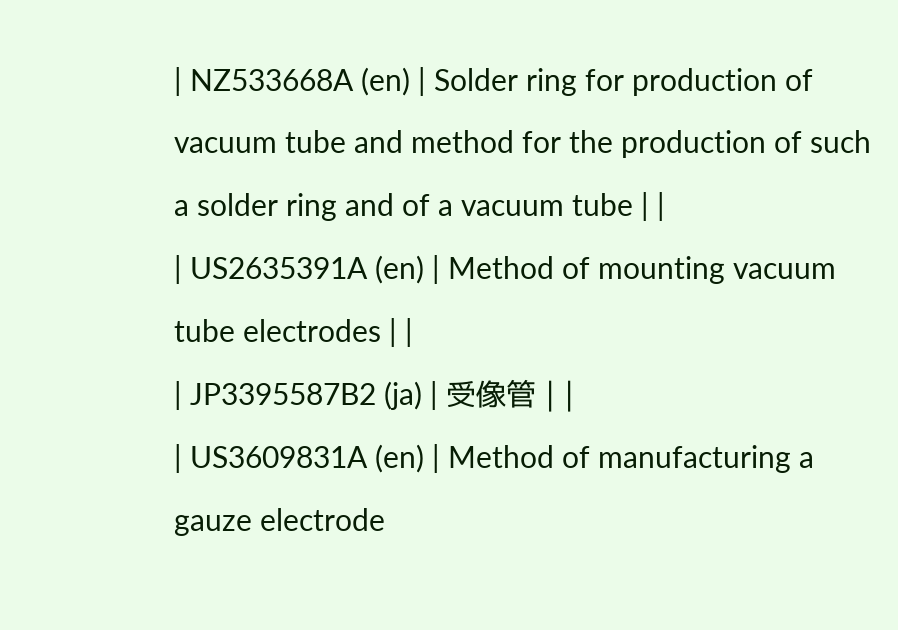| NZ533668A (en) | Solder ring for production of vacuum tube and method for the production of such a solder ring and of a vacuum tube | |
| US2635391A (en) | Method of mounting vacuum tube electrodes | |
| JP3395587B2 (ja) | 受像管 | |
| US3609831A (en) | Method of manufacturing a gauze electrode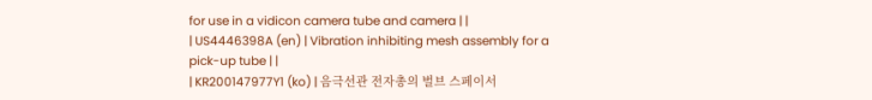for use in a vidicon camera tube and camera | |
| US4446398A (en) | Vibration inhibiting mesh assembly for a pick-up tube | |
| KR200147977Y1 (ko) | 음극선관 전자총의 벌브 스페이서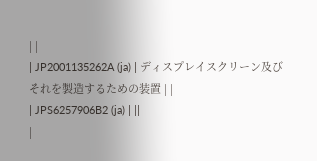| |
| JP2001135262A (ja) | ディスプレイスクリーン及びそれを製造するための装置 | |
| JPS6257906B2 (ja) | ||
|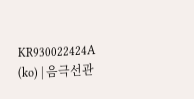KR930022424A (ko) | 음극선관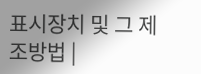표시장치 및 그 제조방법 |